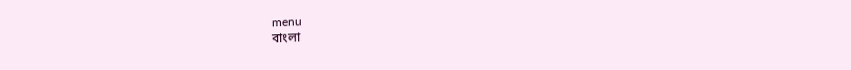menu
বাংলা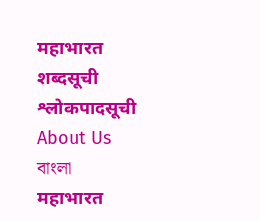महाभारत
शब्दसूची
श्लोकपादसूची
About Us
বাংলা
महाभारत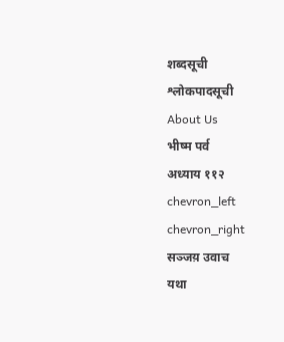शब्दसूची
श्लोकपादसूची
About Us
भीष्म पर्व
अध्याय ११२
chevron_left
chevron_right
सञ्जय़ उवाच
यथा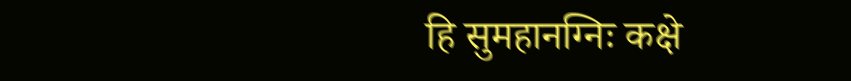हि सुमहानग्निः कक्षे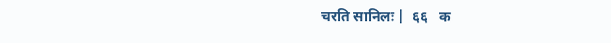चरति सानिलः |  ६६   क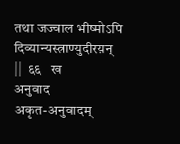तथा जज्वाल भीष्मोऽपि दिव्यान्यस्त्राण्युदीरय़न् ||  ६६   ख
अनुवाद
अकृत-अनुवादम्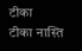टीका
टीका नास्ति